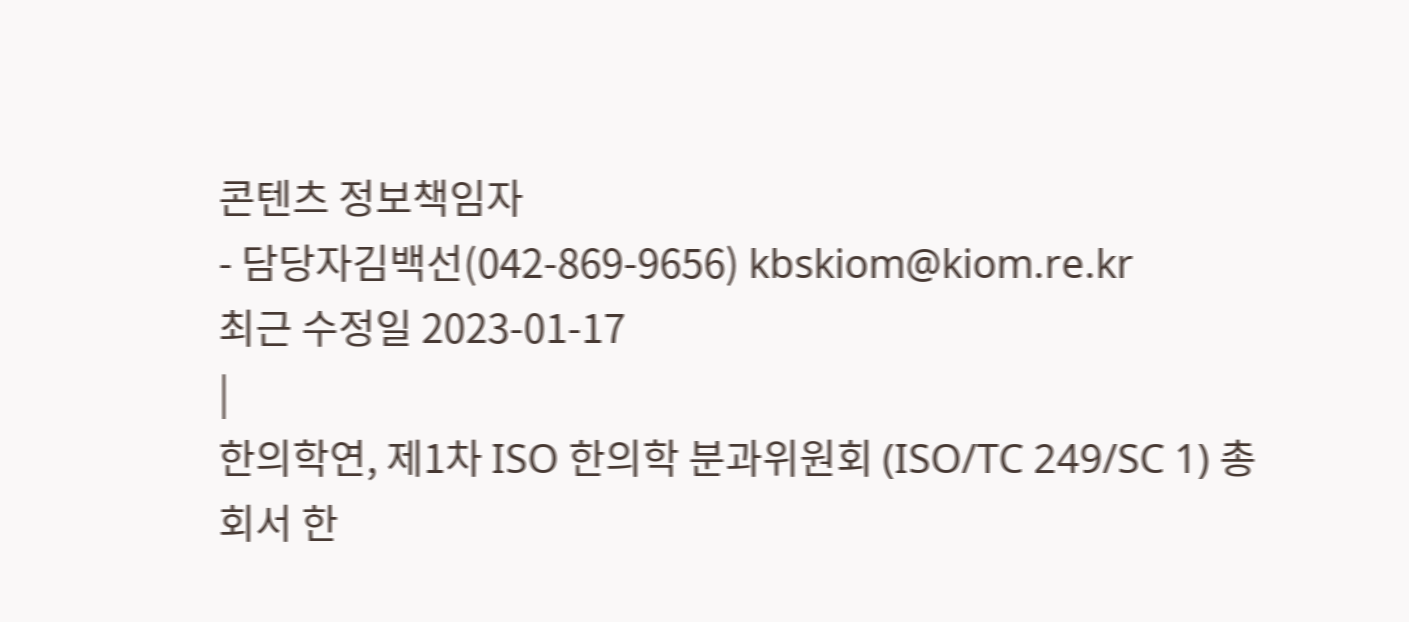콘텐츠 정보책임자
- 담당자김백선(042-869-9656) kbskiom@kiom.re.kr
최근 수정일 2023-01-17
|
한의학연, 제1차 ISO 한의학 분과위원회 (ISO/TC 249/SC 1) 총회서 한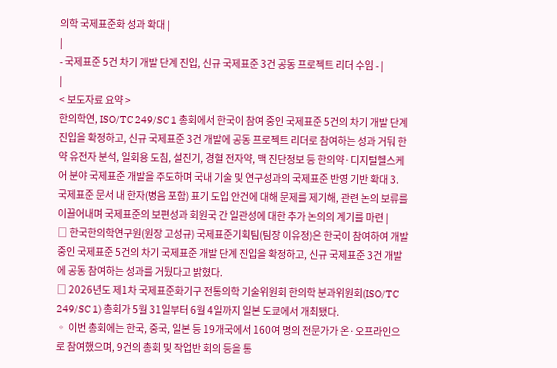의학 국제표준화 성과 확대 |
|
- 국제표준 5건 차기 개발 단계 진입, 신규 국제표준 3건 공동 프로젝트 리더 수임 - |
|
< 보도자료 요약 >
한의학연, ISO/TC 249/SC 1 총회에서 한국이 참여 중인 국제표준 5건의 차기 개발 단계 진입을 확정하고, 신규 국제표준 3건 개발에 공동 프로젝트 리더로 참여하는 성과 거둬 한약 유전자 분석, 일회용 도침, 설진기, 경혈 전자약, 맥 진단정보 등 한의약·디지털헬스케어 분야 국제표준 개발을 주도하며 국내 기술 및 연구성과의 국제표준 반영 기반 확대 3. 국제표준 문서 내 한자(병음 포함) 표기 도입 안건에 대해 문제를 제기해, 관련 논의 보류를 이끌어내며 국제표준의 보편성과 회원국 간 일관성에 대한 추가 논의의 계기를 마련 |
□ 한국한의학연구원(원장 고성규) 국제표준기획팀(팀장 이유정)은 한국이 참여하여 개발 중인 국제표준 5건의 차기 국제표준 개발 단계 진입을 확정하고, 신규 국제표준 3건 개발에 공동 참여하는 성과를 거뒀다고 밝혔다.
□ 2026년도 제1차 국제표준화기구 전통의학 기술위원회 한의학 분과위원회(ISO/TC 249/SC 1) 총회가 5월 31일부터 6월 4일까지 일본 도쿄에서 개최됐다.
◦ 이번 총회에는 한국, 중국, 일본 등 19개국에서 160여 명의 전문가가 온·오프라인으로 참여했으며, 9건의 총회 및 작업반 회의 등을 통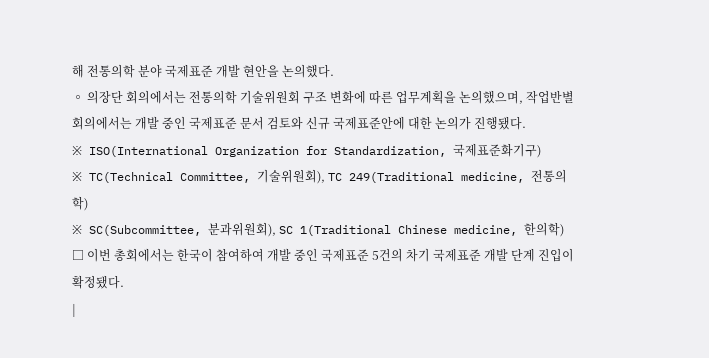해 전통의학 분야 국제표준 개발 현안을 논의했다.
◦ 의장단 회의에서는 전통의학 기술위원회 구조 변화에 따른 업무계획을 논의했으며, 작업반별 회의에서는 개발 중인 국제표준 문서 검토와 신규 국제표준안에 대한 논의가 진행됐다.
※ ISO(International Organization for Standardization, 국제표준화기구)
※ TC(Technical Committee, 기술위원회), TC 249(Traditional medicine, 전통의학)
※ SC(Subcommittee, 분과위원회), SC 1(Traditional Chinese medicine, 한의학)
□ 이번 총회에서는 한국이 참여하여 개발 중인 국제표준 5건의 차기 국제표준 개발 단계 진입이 확정됐다.
|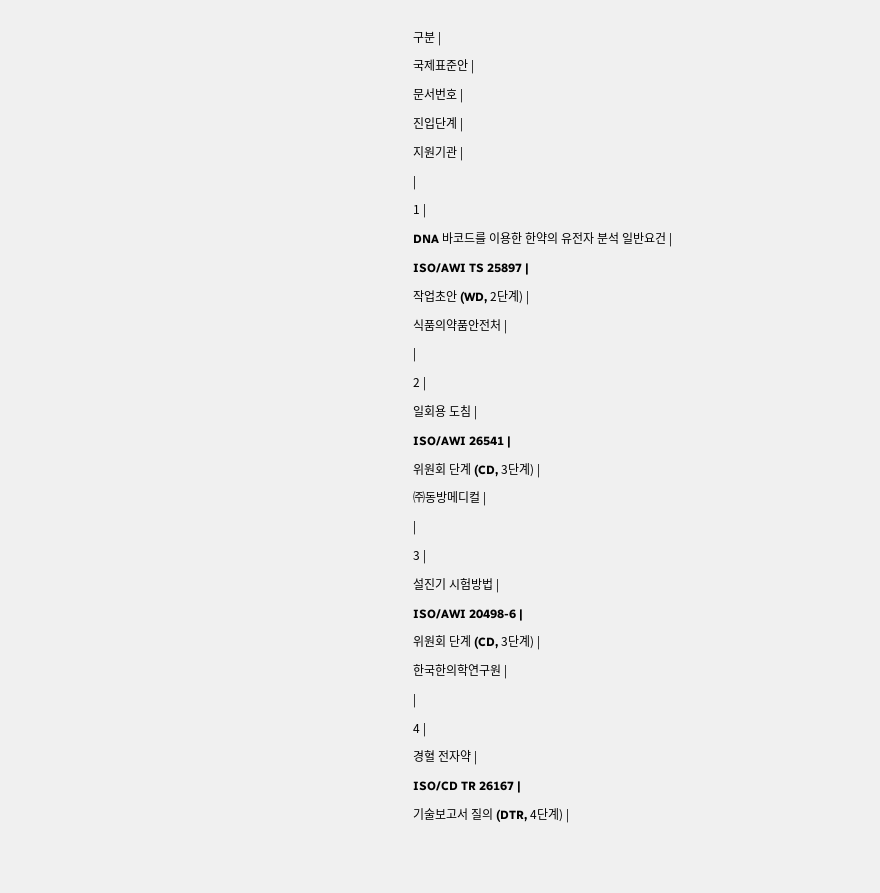구분 |
국제표준안 |
문서번호 |
진입단계 |
지원기관 |
|
1 |
DNA 바코드를 이용한 한약의 유전자 분석 일반요건 |
ISO/AWI TS 25897 |
작업초안 (WD, 2단계) |
식품의약품안전처 |
|
2 |
일회용 도침 |
ISO/AWI 26541 |
위원회 단계 (CD, 3단계) |
㈜동방메디컬 |
|
3 |
설진기 시험방법 |
ISO/AWI 20498-6 |
위원회 단계 (CD, 3단계) |
한국한의학연구원 |
|
4 |
경혈 전자약 |
ISO/CD TR 26167 |
기술보고서 질의 (DTR, 4단계) |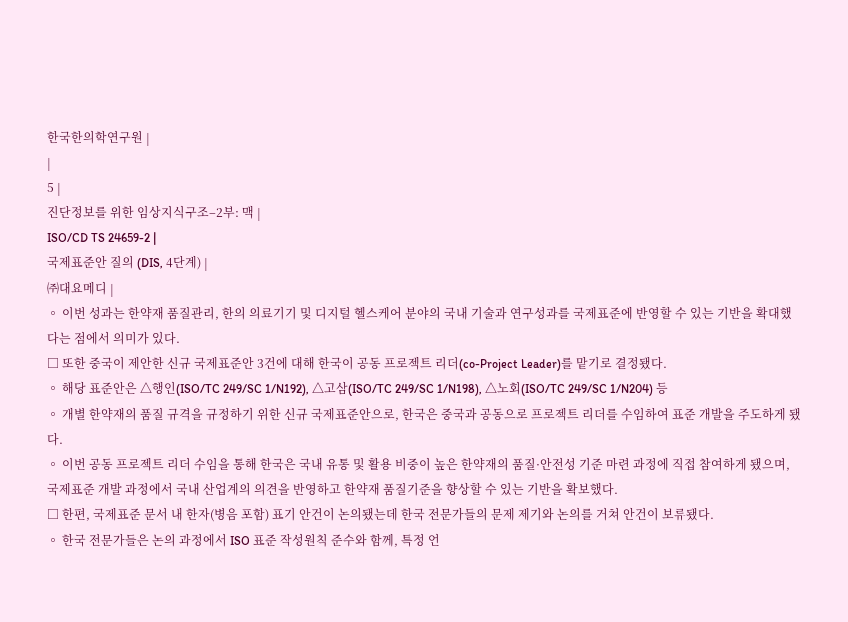한국한의학연구원 |
|
5 |
진단정보를 위한 임상지식구조–2부: 맥 |
ISO/CD TS 24659-2 |
국제표준안 질의 (DIS, 4단계) |
㈜대요메디 |
◦ 이번 성과는 한약재 품질관리, 한의 의료기기 및 디지털 헬스케어 분야의 국내 기술과 연구성과를 국제표준에 반영할 수 있는 기반을 확대했다는 점에서 의미가 있다.
□ 또한 중국이 제안한 신규 국제표준안 3건에 대해 한국이 공동 프로젝트 리더(co-Project Leader)를 맡기로 결정됐다.
◦ 해당 표준안은 △행인(ISO/TC 249/SC 1/N192), △고삼(ISO/TC 249/SC 1/N198), △노회(ISO/TC 249/SC 1/N204) 등
◦ 개별 한약재의 품질 규격을 규정하기 위한 신규 국제표준안으로, 한국은 중국과 공동으로 프로젝트 리더를 수임하여 표준 개발을 주도하게 됐다.
◦ 이번 공동 프로젝트 리더 수임을 통해 한국은 국내 유통 및 활용 비중이 높은 한약재의 품질·안전성 기준 마련 과정에 직접 참여하게 됐으며, 국제표준 개발 과정에서 국내 산업계의 의견을 반영하고 한약재 품질기준을 향상할 수 있는 기반을 확보했다.
□ 한편, 국제표준 문서 내 한자(병음 포함) 표기 안건이 논의됐는데 한국 전문가들의 문제 제기와 논의를 거쳐 안건이 보류됐다.
◦ 한국 전문가들은 논의 과정에서 ISO 표준 작성원칙 준수와 함께, 특정 언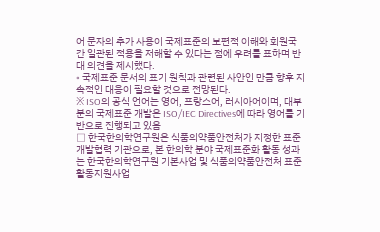어 문자의 추가 사용이 국제표준의 보편적 이해와 회원국 간 일관된 적용을 저해할 수 있다는 점에 우려를 표하며 반대 의견을 제시했다.
◦ 국제표준 문서의 표기 원칙과 관련된 사안인 만큼 향후 지속적인 대응이 필요할 것으로 전망된다.
※ ISO의 공식 언어는 영어, 프랑스어, 러시아어이며, 대부분의 국제표준 개발은 ISO/IEC Directives에 따라 영어를 기반으로 진행되고 있음
□ 한국한의학연구원은 식품의약품안전처가 지정한 표준개발협력 기관으로, 본 한의학 분야 국제표준화 활동 성과는 한국한의학연구원 기본사업 및 식품의약품안전처 표준활동지원사업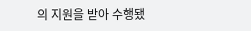의 지원을 받아 수행됐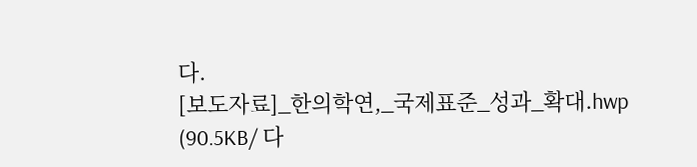다.
[보도자료]_한의학연,_국제표준_성과_확대.hwp
(90.5KB/ 다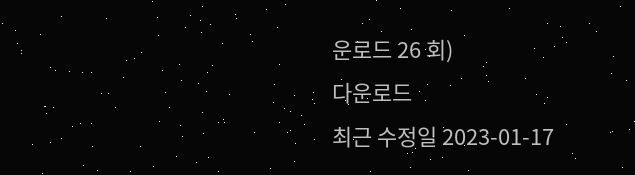운로드 26 회)
다운로드
최근 수정일 2023-01-17